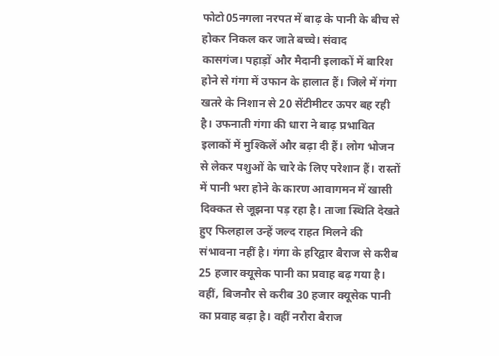फोटो05नगला नरपत में बाढ़ के पानी के बीच से होकर निकल कर जाते बच्चे। संवाद
कासगंज। पहाड़ों और मैदानी इलाकों में बारिश होने से गंगा में उफान के हालात हैं। जिले में गंगा खतरे के निशान से 20 सेंटीमीटर ऊपर बह रही है। उफनाती गंगा की धारा ने बाढ़ प्रभावित इलाकों में मुश्किलें और बढ़ा दी हैं। लोग भोजन से लेकर पशुओं के चारे के लिए परेशान हैं। रास्तों में पानी भरा होने के कारण आवागमन में खासी दिक्कत से जूझना पड़ रहा है। ताजा स्थिति देखते हुए फिलहाल उन्हें जल्द राहत मिलने की संभावना नहीं है। गंगा के हरिद्वार बैराज से करीब 25 हजार क्यूसेक पानी का प्रवाह बढ़ गया है। वहीं, बिजनौर से करीब 30 हजार क्यूसेक पानी का प्रवाह बढ़ा है। वहीं नरौरा बैराज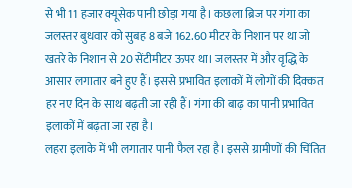से भी 11 हजार क्यूसेक पानी छोड़ा गया है। कछला ब्रिज पर गंगा का जलस्तर बुधवार को सुबह 8 बजे 162.60 मीटर के निशान पर था जो खतरे के निशान से 20 सेंटीमीटर ऊपर था। जलस्तर में और वृद्धि के आसार लगातार बने हुए हैं। इससे प्रभावित इलाकों में लोगों की दिक्कत हर नए दिन के साथ बढ़ती जा रही हैं। गंगा की बाढ़ का पानी प्रभावित इलाकों में बढ़ता जा रहा है।
लहरा इलाके में भी लगातार पानी फैल रहा है। इससे ग्रामीणों की चिंतित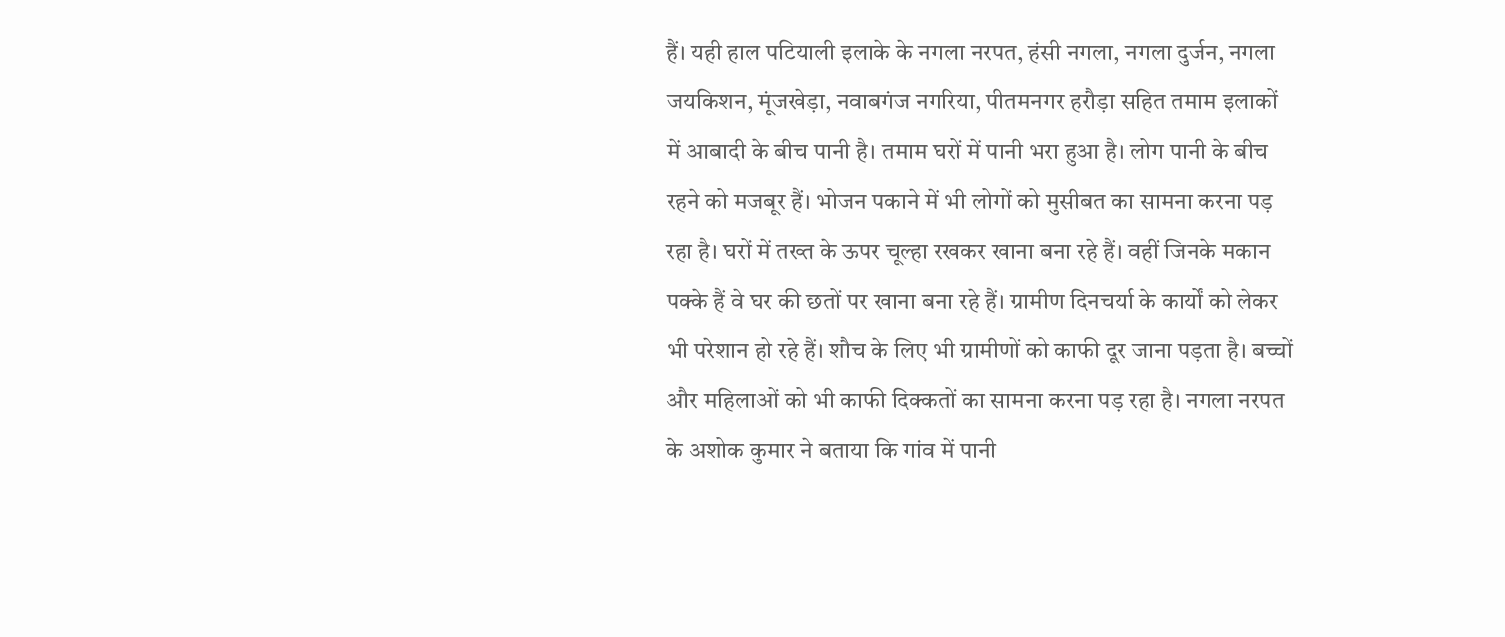हैं। यही हाल पटियाली इलाके के नगला नरपत, हंसी नगला, नगला दुर्जन, नगला जयकिशन, मूंजखेड़ा, नवाबगंज नगरिया, पीतमनगर हरौड़ा सहित तमाम इलाकों में आबादी के बीच पानी है। तमाम घरों में पानी भरा हुआ है। लोग पानी के बीच रहने को मजबूर हैं। भोजन पकाने में भी लोगों को मुसीबत का सामना करना पड़ रहा है। घरों में तख्त के ऊपर चूल्हा रखकर खाना बना रहे हैं। वहीं जिनके मकान पक्के हैं वे घर की छतों पर खाना बना रहे हैं। ग्रामीण दिनचर्या के कार्यों को लेकर भी परेशान हो रहे हैं। शौच के लिए भी ग्रामीणों को काफी दूर जाना पड़ता है। बच्चों और महिलाओं को भी काफी दिक्कतों का सामना करना पड़ रहा है। नगला नरपत के अशोक कुमार ने बताया कि गांव में पानी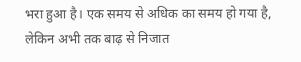भरा हुआ है। एक समय से अधिक का समय हो गया है, लेकिन अभी तक बाढ़ से निजात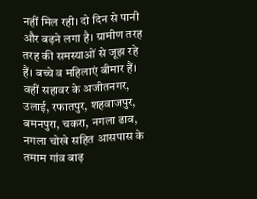नहीं मिल रही। दो दिन से पानी और बढ़ने लगा है। ग्रामीण तरह तरह की समस्याओं से जूझ रहे हैं। बच्चे व महिलाएं बीमार हैं। वहीं सहावर के अजीतनगर, उलाई, रफातपुर, शहवाजपुर, बमनपुरा, चकरा, नगला ढाव, नगला चोखे सहित आसपास के तमाम गांव बाढ़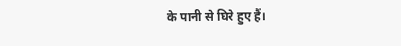के पानी से घिरे हुए हैं।